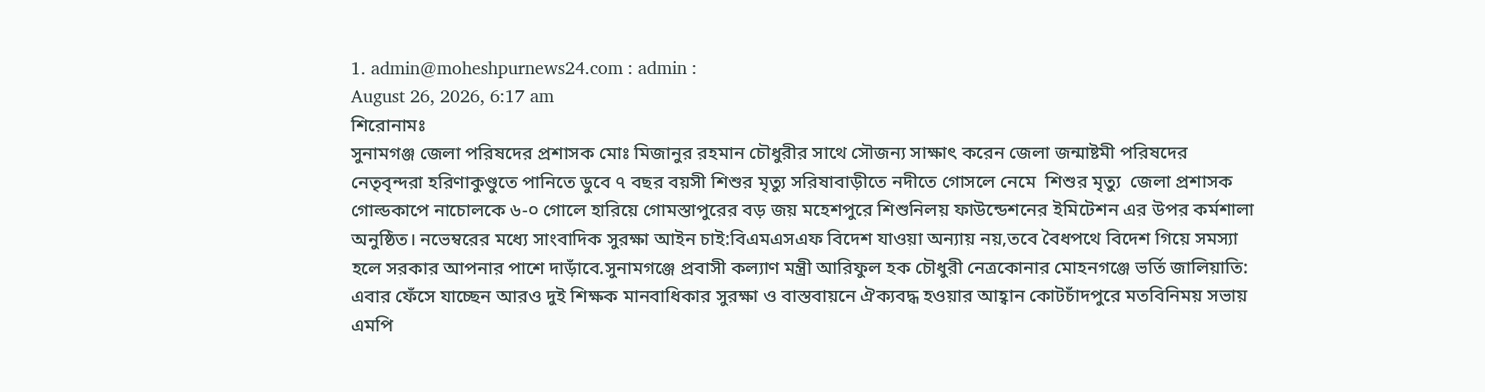1. admin@moheshpurnews24.com : admin :
August 26, 2026, 6:17 am
শিরোনামঃ
সুনামগঞ্জ জেলা পরিষদের প্রশাসক মোঃ মিজানুর রহমান চৌধুরীর সাথে সৌজন্য সাক্ষাৎ করেন জেলা জন্মাষ্টমী পরিষদের নেতৃবৃন্দরা হরিণাকুণ্ডুতে পানিতে ডুবে ৭ বছর বয়সী শিশুর মৃত্যু সরিষাবাড়ীতে নদীতে গোসলে নেমে  শিশুর মৃত্যু  জেলা প্রশাসক গোল্ডকাপে নাচোলকে ৬-০ গোলে হারিয়ে গোমস্তাপুরের বড় জয় মহেশপুরে শিশুনিলয় ফাউন্ডেশনের ইমিটেশন এর উপর কর্মশালা অনুষ্ঠিত। নভেম্বরের মধ্যে সাংবাদিক সুরক্ষা আইন চাই:বিএমএসএফ বিদেশ যাওয়া অন্যায় নয়,তবে বৈধপথে বিদেশ গিয়ে সমস্যা হলে সরকার আপনার পাশে দাড়াঁবে.সুনামগঞ্জে প্রবাসী কল্যাণ মন্ত্রী আরিফুল হক চৌধুরী নেত্রকোনার মোহনগঞ্জে ভর্তি জালিয়াতি: এবার ফেঁসে যাচ্ছেন আরও দুই শিক্ষক মানবাধিকার সুরক্ষা ও বাস্তবায়নে ঐক্যবদ্ধ হওয়ার আহ্বান কোটচাঁদপুরে মতবিনিময় সভায় এমপি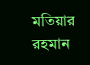মতিয়ার রহমান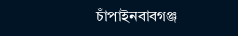চাঁপাইনবাবগঞ্জ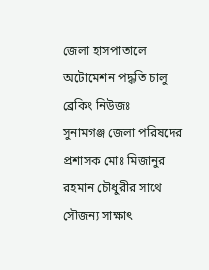জেলা হাসপাতালে অটোমেশন পদ্ধতি চালু
ব্রেকিং নিউজঃ
সুনামগঞ্জ জেলা পরিষদের প্রশাসক মোঃ মিজানুর রহমান চৌধুরীর সাথে সৌজন্য সাক্ষাৎ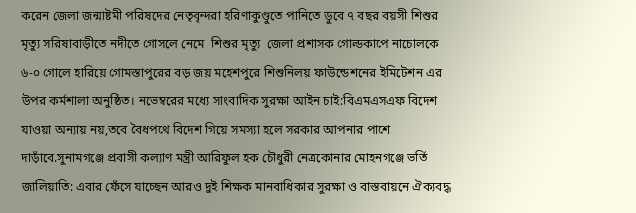করেন জেলা জন্মাষ্টমী পরিষদের নেতৃবৃন্দরা হরিণাকুণ্ডুতে পানিতে ডুবে ৭ বছর বয়সী শিশুর মৃত্যু সরিষাবাড়ীতে নদীতে গোসলে নেমে  শিশুর মৃত্যু  জেলা প্রশাসক গোল্ডকাপে নাচোলকে ৬-০ গোলে হারিয়ে গোমস্তাপুরের বড় জয় মহেশপুরে শিশুনিলয় ফাউন্ডেশনের ইমিটেশন এর উপর কর্মশালা অনুষ্ঠিত। নভেম্বরের মধ্যে সাংবাদিক সুরক্ষা আইন চাই:বিএমএসএফ বিদেশ যাওয়া অন্যায় নয়,তবে বৈধপথে বিদেশ গিয়ে সমস্যা হলে সরকার আপনার পাশে দাড়াঁবে.সুনামগঞ্জে প্রবাসী কল্যাণ মন্ত্রী আরিফুল হক চৌধুরী নেত্রকোনার মোহনগঞ্জে ভর্তি জালিয়াতি: এবার ফেঁসে যাচ্ছেন আরও দুই শিক্ষক মানবাধিকার সুরক্ষা ও বাস্তবায়নে ঐক্যবদ্ধ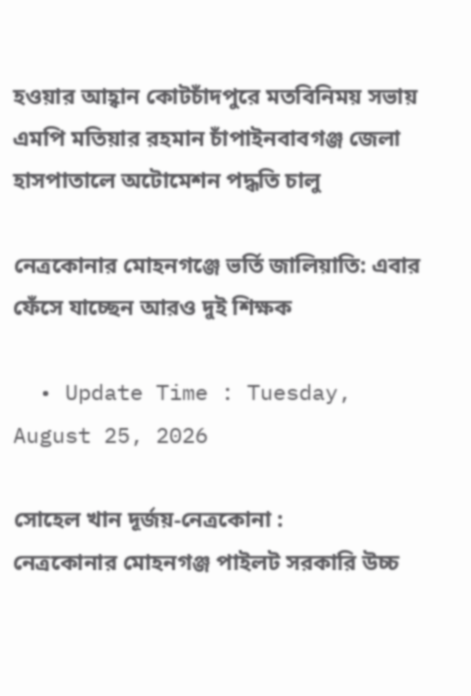হওয়ার আহ্বান কোটচাঁদপুরে মতবিনিময় সভায় এমপি মতিয়ার রহমান চাঁপাইনবাবগঞ্জ জেলা হাসপাতালে অটোমেশন পদ্ধতি চালু

নেত্রকোনার মোহনগঞ্জে ভর্তি জালিয়াতি: এবার ফেঁসে যাচ্ছেন আরও দুই শিক্ষক

  • Update Time : Tuesday, August 25, 2026

সোহেল খান দূর্জয়-নেত্রকোনা :
নেত্রকোনার মোহনগঞ্জ পাইলট সরকারি উচ্চ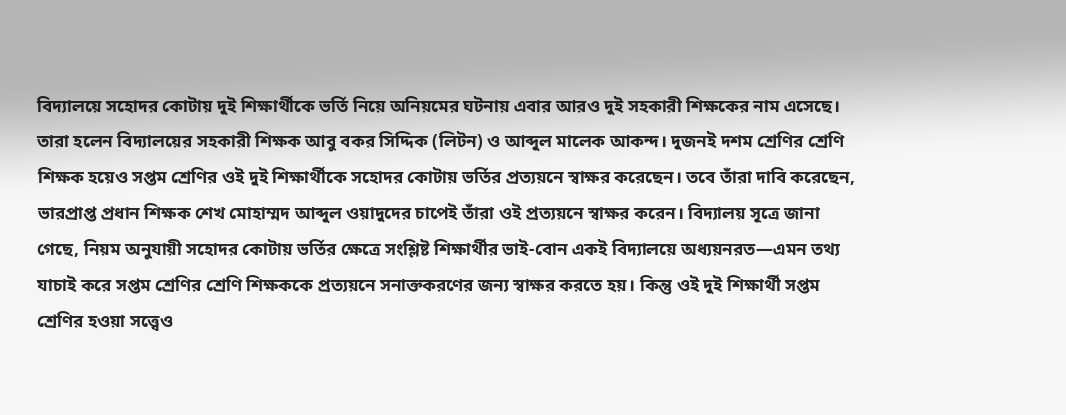বিদ্যালয়ে সহোদর কোটায় দুই শিক্ষার্থীকে ভর্তি নিয়ে অনিয়মের ঘটনায় এবার আরও দুই সহকারী শিক্ষকের নাম এসেছে। তারা হলেন বিদ্যালয়ের সহকারী শিক্ষক আবু বকর সিদ্দিক (লিটন) ও আব্দুল মালেক আকন্দ। দুজনই দশম শ্রেণির শ্রেণি শিক্ষক হয়েও সপ্তম শ্রেণির ওই দুই শিক্ষার্থীকে সহোদর কোটায় ভর্তির প্রত্যয়নে স্বাক্ষর করেছেন। তবে তাঁরা দাবি করেছেন, ভারপ্রাপ্ত প্রধান শিক্ষক শেখ মোহাম্মদ আব্দুল ওয়াদুদের চাপেই তাঁরা ওই প্রত্যয়নে স্বাক্ষর করেন। বিদ্যালয় সূত্রে জানা গেছে, নিয়ম অনুযায়ী সহোদর কোটায় ভর্তির ক্ষেত্রে সংশ্লিষ্ট শিক্ষার্থীর ভাই-বোন একই বিদ্যালয়ে অধ্যয়নরত—এমন তথ্য যাচাই করে সপ্তম শ্রেণির শ্রেণি শিক্ষককে প্রত্যয়নে সনাক্তকরণের জন্য স্বাক্ষর করতে হয়। কিন্তু ওই দুই শিক্ষার্থী সপ্তম শ্রেণির হওয়া সত্ত্বেও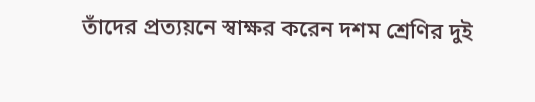তাঁদের প্রত্যয়নে স্বাক্ষর করেন দশম শ্রেণির দুই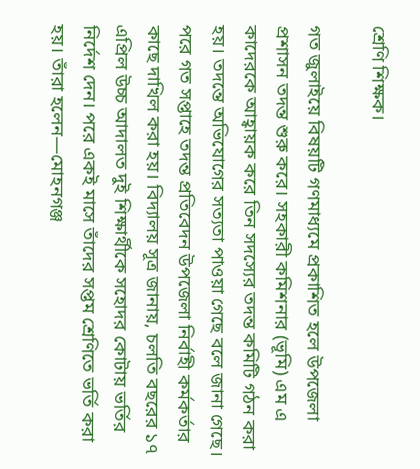শ্রেণি শিক্ষক।

গত জুলাইয়ে বিষয়টি গণমাধ্যমে প্রকাশিত হলে উপজেলা প্রশাসন তদন্ত শুরু করে। সহকারী কমিশনার (ভূমি) এম এ কাদেরকে আহ্বায়ক করে তিন সদস্যের তদন্ত কমিটি গঠন করা হয়। তদন্তে অভিযোগের সত্যতা পাওয়া গেছে বলে জানা গেছে। পরে গত সপ্তাহে তদন্ত প্রতিবেদন উপজেলা নির্বাহী কর্মকর্তার কাছে দাখিল করা হয়। বিদ্যালয় সূত্র জানায়, চলতি বছরের ১৭ এপ্রিল উচ্চ আদালত দুই শিক্ষার্থীকে সহোদর কোটায় ভর্তির নির্দেশ দেন। পরে একই মাসে তাঁদের সপ্তম শ্রেণিতে ভর্তি করা হয়। তাঁরা হলেন—মোহনগঞ্জ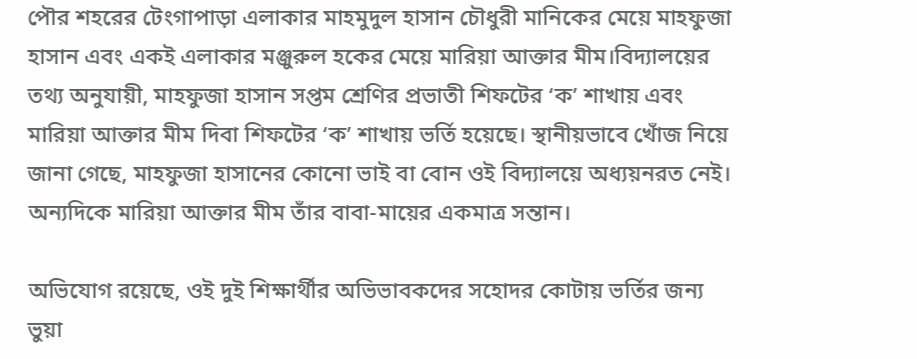পৌর শহরের টেংগাপাড়া এলাকার মাহমুদুল হাসান চৌধুরী মানিকের মেয়ে মাহফুজা হাসান এবং একই এলাকার মঞ্জুরুল হকের মেয়ে মারিয়া আক্তার মীম।বিদ্যালয়ের তথ্য অনুযায়ী, মাহফুজা হাসান সপ্তম শ্রেণির প্রভাতী শিফটের ‘ক’ শাখায় এবং মারিয়া আক্তার মীম দিবা শিফটের ‘ক’ শাখায় ভর্তি হয়েছে। স্থানীয়ভাবে খোঁজ নিয়ে জানা গেছে, মাহফুজা হাসানের কোনো ভাই বা বোন ওই বিদ্যালয়ে অধ্যয়নরত নেই। অন্যদিকে মারিয়া আক্তার মীম তাঁর বাবা-মায়ের একমাত্র সন্তান।

অভিযোগ রয়েছে, ওই দুই শিক্ষার্থীর অভিভাবকদের সহোদর কোটায় ভর্তির জন্য ভুয়া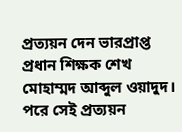প্রত্যয়ন দেন ভারপ্রাপ্ত প্রধান শিক্ষক শেখ মোহাম্মদ আব্দুল ওয়াদুদ। পরে সেই প্রত্যয়ন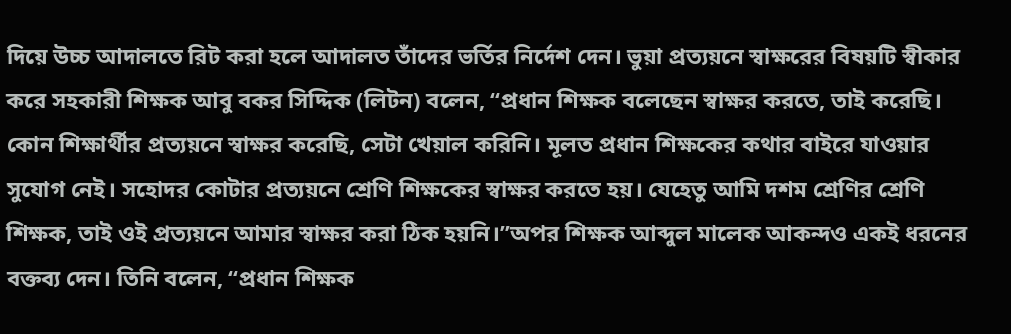দিয়ে উচ্চ আদালতে রিট করা হলে আদালত তাঁদের ভর্তির নির্দেশ দেন। ভুয়া প্রত্যয়নে স্বাক্ষরের বিষয়টি স্বীকার করে সহকারী শিক্ষক আবু বকর সিদ্দিক (লিটন) বলেন, “প্রধান শিক্ষক বলেছেন স্বাক্ষর করতে, তাই করেছি। কোন শিক্ষার্থীর প্রত্যয়নে স্বাক্ষর করেছি, সেটা খেয়াল করিনি। মূলত প্রধান শিক্ষকের কথার বাইরে যাওয়ার সুযোগ নেই। সহোদর কোটার প্রত্যয়নে শ্রেণি শিক্ষকের স্বাক্ষর করতে হয়। যেহেতু আমি দশম শ্রেণির শ্রেণি শিক্ষক, তাই ওই প্রত্যয়নে আমার স্বাক্ষর করা ঠিক হয়নি।”অপর শিক্ষক আব্দুল মালেক আকন্দও একই ধরনের বক্তব্য দেন। তিনি বলেন, “প্রধান শিক্ষক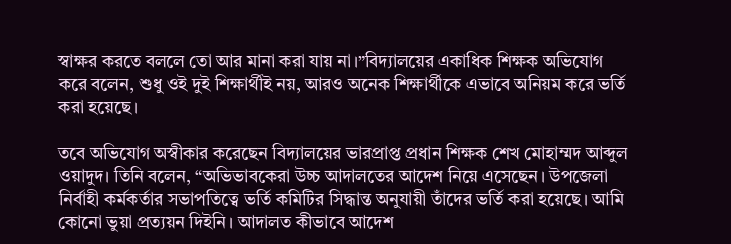স্বাক্ষর করতে বললে তো আর মানা করা যায় না।”বিদ্যালয়ের একাধিক শিক্ষক অভিযোগ করে বলেন, শুধু ওই দুই শিক্ষার্থীই নয়, আরও অনেক শিক্ষার্থীকে এভাবে অনিয়ম করে ভর্তি করা হয়েছে।

তবে অভিযোগ অস্বীকার করেছেন বিদ্যালয়ের ভারপ্রাপ্ত প্রধান শিক্ষক শেখ মোহাম্মদ আব্দুল ওয়াদুদ। তিনি বলেন, “অভিভাবকেরা উচ্চ আদালতের আদেশ নিয়ে এসেছেন। উপজেলা নির্বাহী কর্মকর্তার সভাপতিত্বে ভর্তি কমিটির সিদ্ধান্ত অনুযায়ী তাঁদের ভর্তি করা হয়েছে। আমি কোনো ভুয়া প্রত্যয়ন দিইনি। আদালত কীভাবে আদেশ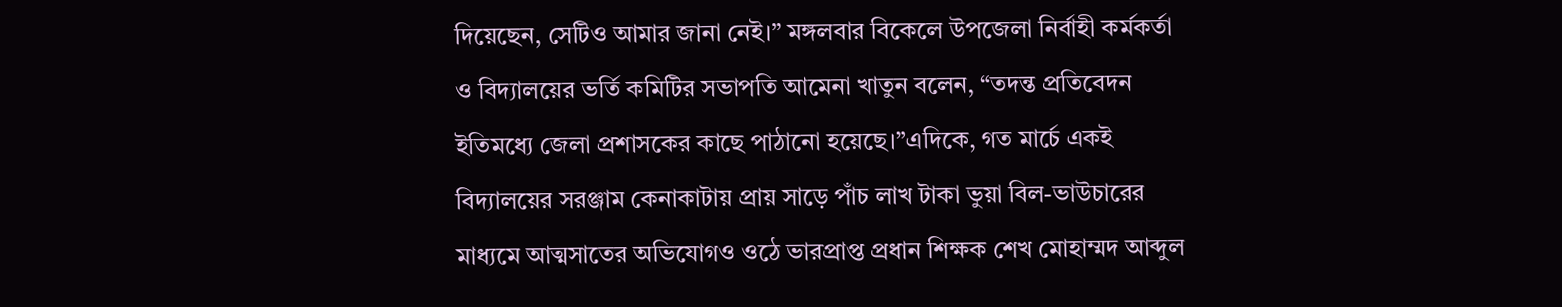দিয়েছেন, সেটিও আমার জানা নেই।” মঙ্গলবার বিকেলে উপজেলা নির্বাহী কর্মকর্তা ও বিদ্যালয়ের ভর্তি কমিটির সভাপতি আমেনা খাতুন বলেন, “তদন্ত প্রতিবেদন ইতিমধ্যে জেলা প্রশাসকের কাছে পাঠানো হয়েছে।”এদিকে, গত মার্চে একই বিদ্যালয়ের সরঞ্জাম কেনাকাটায় প্রায় সাড়ে পাঁচ লাখ টাকা ভুয়া বিল-ভাউচারের মাধ্যমে আত্মসাতের অভিযোগও ওঠে ভারপ্রাপ্ত প্রধান শিক্ষক শেখ মোহাম্মদ আব্দুল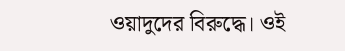ওয়াদুদের বিরুদ্ধে। ওই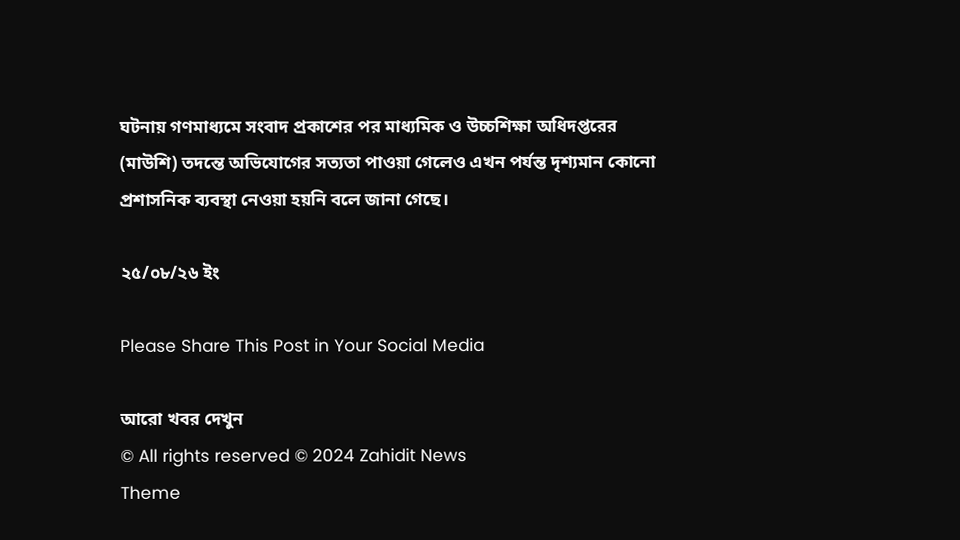ঘটনায় গণমাধ্যমে সংবাদ প্রকাশের পর মাধ্যমিক ও উচ্চশিক্ষা অধিদপ্তরের (মাউশি) তদন্তে অভিযোগের সত্যতা পাওয়া গেলেও এখন পর্যন্ত দৃশ্যমান কোনো প্রশাসনিক ব্যবস্থা নেওয়া হয়নি বলে জানা গেছে।

২৫/০৮/২৬ ইং

Please Share This Post in Your Social Media

আরো খবর দেখুন
© All rights reserved © 2024 Zahidit News
Theme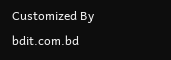Customized By bdit.com.bd